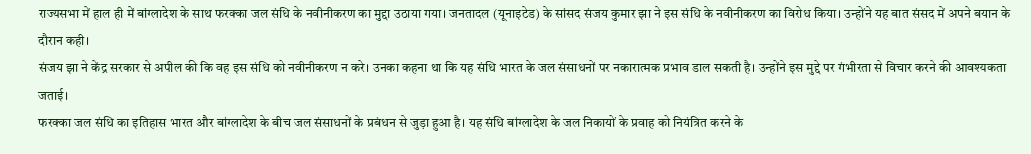राज्यसभा में हाल ही में बांग्लादेश के साथ फरक्का जल संधि के नवीनीकरण का मुद्दा उठाया गया। जनतादल (यूनाइटेड) के सांसद संजय कुमार झा ने इस संधि के नवीनीकरण का विरोध किया। उन्होंने यह बात संसद में अपने बयान के दौरान कही।
संजय झा ने केंद्र सरकार से अपील की कि वह इस संधि को नवीनीकरण न करे। उनका कहना था कि यह संधि भारत के जल संसाधनों पर नकारात्मक प्रभाव डाल सकती है। उन्होंने इस मुद्दे पर गंभीरता से विचार करने की आवश्यकता जताई।
फरक्का जल संधि का इतिहास भारत और बांग्लादेश के बीच जल संसाधनों के प्रबंधन से जुड़ा हुआ है। यह संधि बांग्लादेश के जल निकायों के प्रवाह को नियंत्रित करने के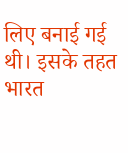लिए बनाई गई थी। इसके तहत भारत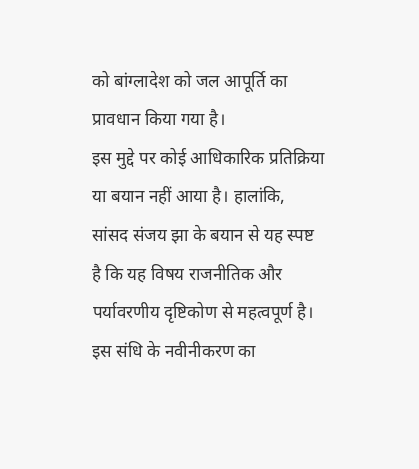को बांग्लादेश को जल आपूर्ति का प्रावधान किया गया है।
इस मुद्दे पर कोई आधिकारिक प्रतिक्रिया या बयान नहीं आया है। हालांकि, सांसद संजय झा के बयान से यह स्पष्ट है कि यह विषय राजनीतिक और पर्यावरणीय दृष्टिकोण से महत्वपूर्ण है।
इस संधि के नवीनीकरण का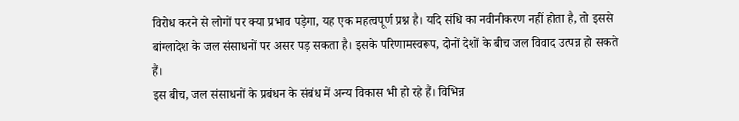विरोध करने से लोगों पर क्या प्रभाव पड़ेगा, यह एक महत्वपूर्ण प्रश्न है। यदि संधि का नवीनीकरण नहीं होता है, तो इससे बांग्लादेश के जल संसाधनों पर असर पड़ सकता है। इसके परिणामस्वरूप, दोनों देशों के बीच जल विवाद उत्पन्न हो सकते हैं।
इस बीच, जल संसाधनों के प्रबंधन के संबंध में अन्य विकास भी हो रहे हैं। विभिन्न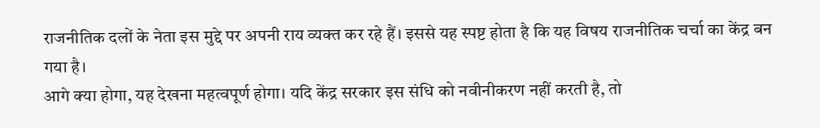राजनीतिक दलों के नेता इस मुद्दे पर अपनी राय व्यक्त कर रहे हैं। इससे यह स्पष्ट होता है कि यह विषय राजनीतिक चर्चा का केंद्र बन गया है।
आगे क्या होगा, यह देखना महत्वपूर्ण होगा। यदि केंद्र सरकार इस संधि को नवीनीकरण नहीं करती है, तो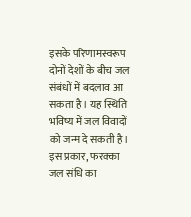इसके परिणामस्वरूप दोनों देशों के बीच जल संबंधों में बदलाव आ सकता है। यह स्थिति भविष्य में जल विवादों को जन्म दे सकती है।
इस प्रकार, फरक्का जल संधि का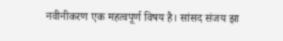नवीनीकरण एक महत्वपूर्ण विषय है। सांसद संजय झा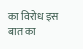का विरोध इस बात का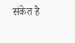संकेत है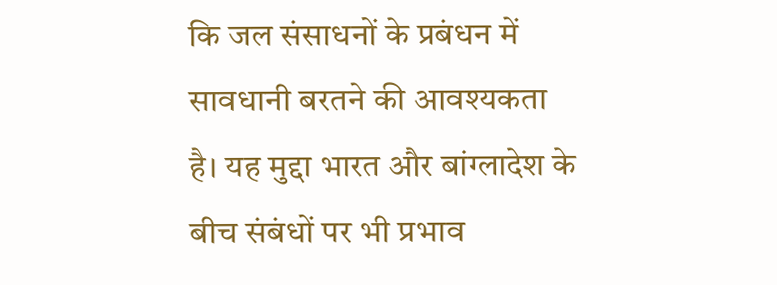कि जल संसाधनों के प्रबंधन में सावधानी बरतने की आवश्यकता है। यह मुद्दा भारत और बांग्लादेश के बीच संबंधों पर भी प्रभाव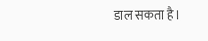डाल सकता है।